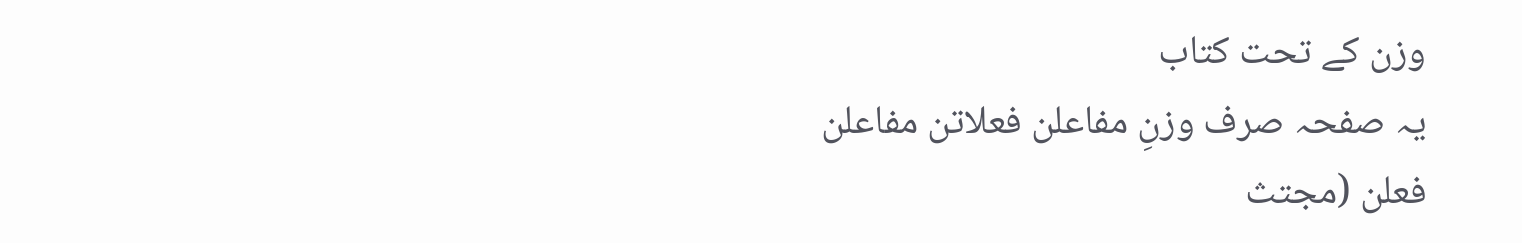وزن کے تحت کتاب
یہ صفحہ صرف وزنِ مفاعلن فعلاتن مفاعلن فعلن (مجتث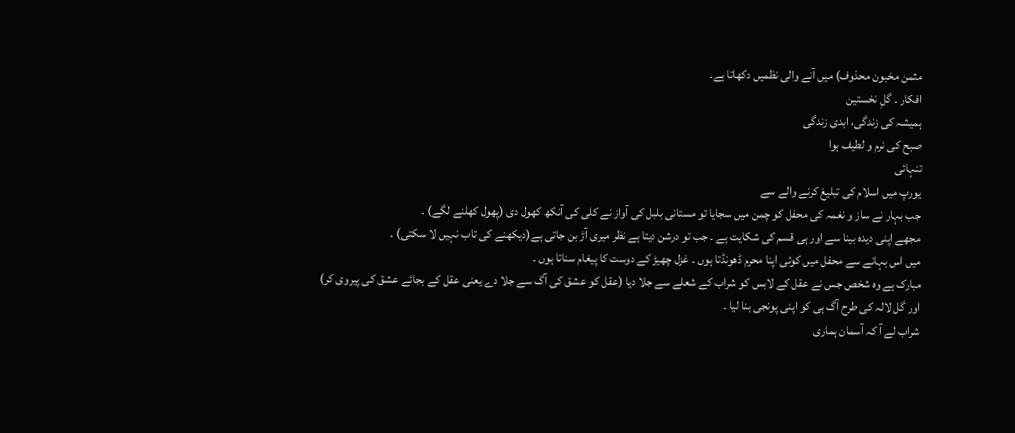مثمن مخبون محذوف) میں آنے والی نظمیں دکھاتا ہے۔
افکار ۔ گلِ نخستین
ہمیشہ کی زندگی، ابدی زندگی
صبح کی نرم و لطیف ہوا
تنہائی
یورپ میں اسلام کی تبلیغ کرنے والے سے
جب بہار نے ساز و نغمہ کی محفل کو چمن میں سجایا تو مستانی بلبل کی آواز نے کلی کی آنکھ کھول دی (پھول کھلنے لگے) ۔
مجھے اپنی دیدہ بینا سے اور ہی قسم کی شکایت ہے ۔ جب تو درشن دیتا ہے نظر میری آڑ بن جاتی ہے(دیکھنے کی تاب نہیں لا سکتی) ۔
میں اس بہانے سے محفل میں کوئی اپنا محرم ڈھونڈتا ہوں ۔ غزل چھیڑ کے دوست کا پیغام سناتا ہوں ۔
مبارک ہے وہ شخص جس نے عقل کے لابس کو شراب کے شعلے سے جلا دیا (عقل کو عشق کی آگ سے جلا دے یعنی عقل کے بجائے عشق کی پیروی کر) اور گل لالہ کی طرح آگ ہی کو اپنی پونجی بنا لیا ۔
شراب لے آ کہ آسمان ہماری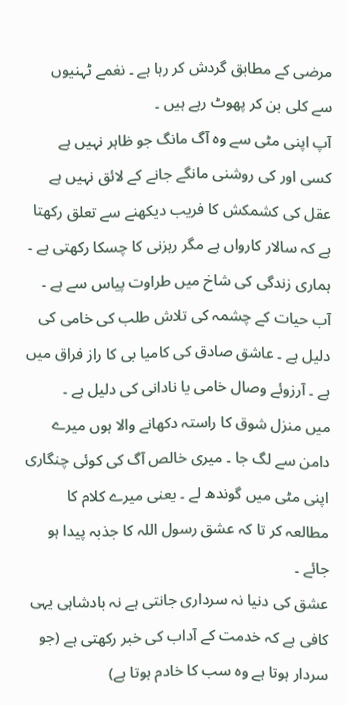مرضی کے مطابق گردش کر رہا ہے ۔ نغمے ٹہنیوں سے کلی بن کر پھوٹ رہے ہیں ۔
آپ اپنی مٹی سے وہ آگ مانگ جو ظاہر نہیں ہے کسی اور کی روشنی مانگے جانے کے لائق نہیں ہے
عقل کی کشمکش کا فریب دیکھنے سے تعلق رکھتا ہے کہ سالار کارواں ہے مگر رہزنی کا چسکا رکھتی ہے ۔
ہماری زندگی کی شاخ میں طراوت پیاس سے ہے ۔ آب حیات کے چشمہ کی تلاش طلب کی خامی کی دلیل ہے ۔ عاشق صادق کی کامیا بی کا راز فراق میں ہے ۔ آرزوئے وصال خامی یا نادانی کی دلیل ہے ۔
میں منزل شوق کا راستہ دکھانے والا ہوں میرے دامن سے لگ جا ۔ میری خالص آگ کی کوئی چنگاری اپنی مٹی میں گوندھ لے ۔ یعنی میرے کلام کا مطالعہ کر تا کہ عشق رسول اللہ کا جذبہ پیدا ہو جائے ۔
عشق کی دنیا نہ سرداری جانتی ہے نہ بادشاہی یہی کافی ہے کہ خدمت کے آداب کی خبر رکھتی ہے (جو سردار ہوتا ہے وہ سب کا خادم ہوتا ہے)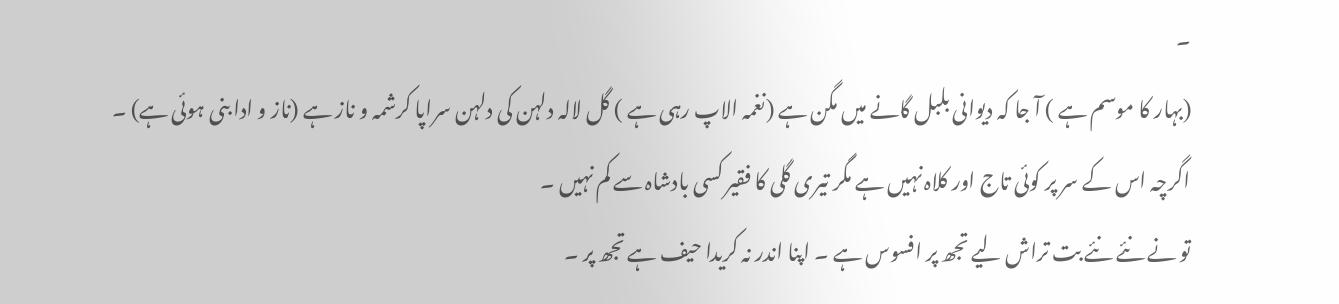۔
(بہار کا موسم ہے ) آ جا کہ دیوانی بلبل گانے میں مگن ہے (نغمہ الاپ رہی ہے ) گل لالہ دلہن کی دلہن سراپا کرشمہ و ناز ہے (ناز و ادا بنی ہوئی ہے) ۔
اگرچہ اس کے سر پر کوئی تاج اور کلاہ نہیں ہے مگر تیری گلی کا فقیر کسی بادشاہ سے کم نہیں ۔
تو نے نئے نئے بت تراش لیے تجھ پر افسوس ہے ۔ اپنا اندر نہ کریدا حیف ہے تجھ پر ۔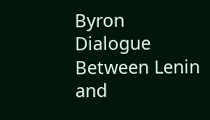Byron
Dialogue Between Lenin and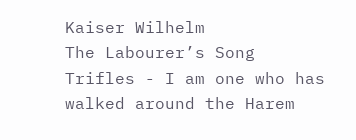Kaiser Wilhelm
The Labourer’s Song
Trifles - I am one who has walked around the Harem